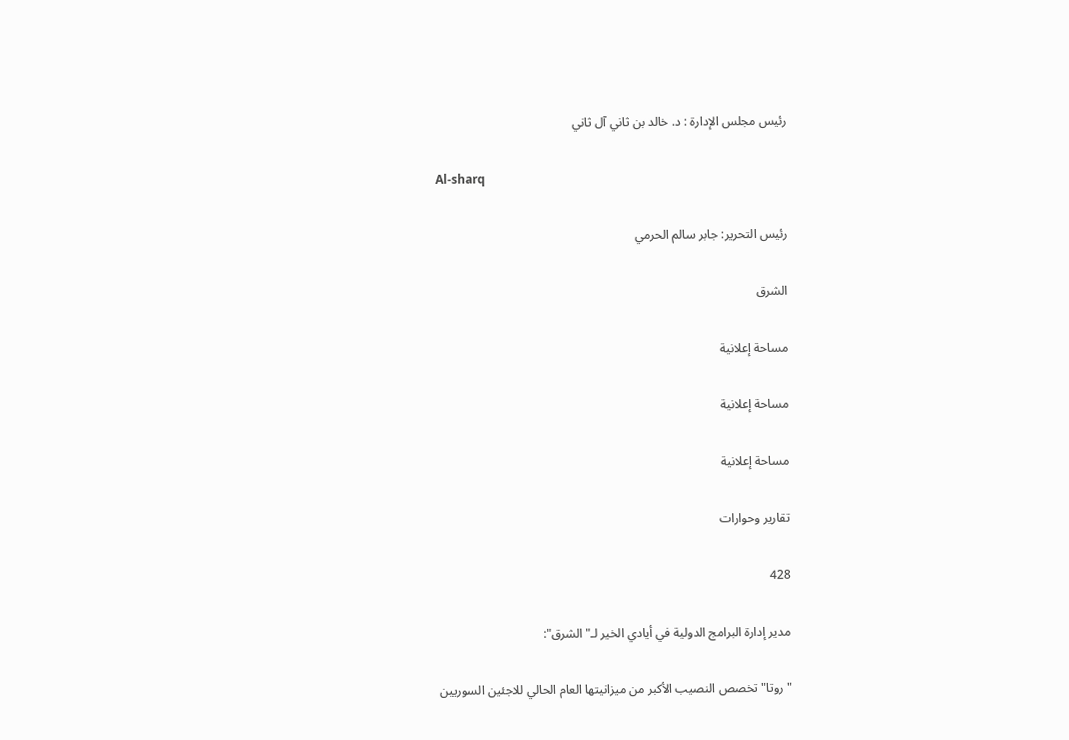رئيس مجلس الإدارة : د. خالد بن ثاني آل ثاني

Al-sharq

رئيس التحرير: جابر سالم الحرمي

الشرق

مساحة إعلانية

مساحة إعلانية

مساحة إعلانية

تقارير وحوارات

428

مدير إدارة البرامج الدولية في أيادي الخير لـ"الشرق":

"روتا" تخصص النصيب الأكبر من ميزانيتها العام الحالي للاجئين السوريين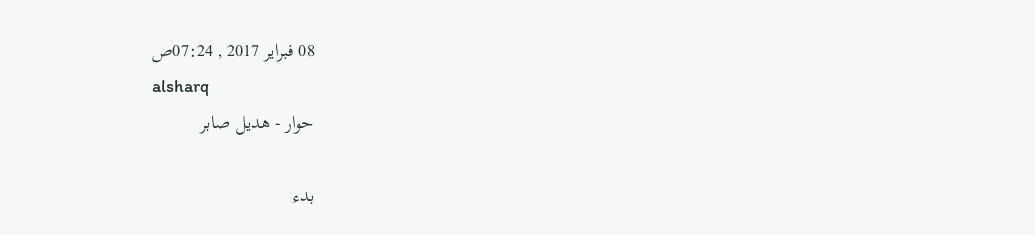08 فبراير 2017 , 07:24ص
alsharq
حوار - هديل صابر

بدء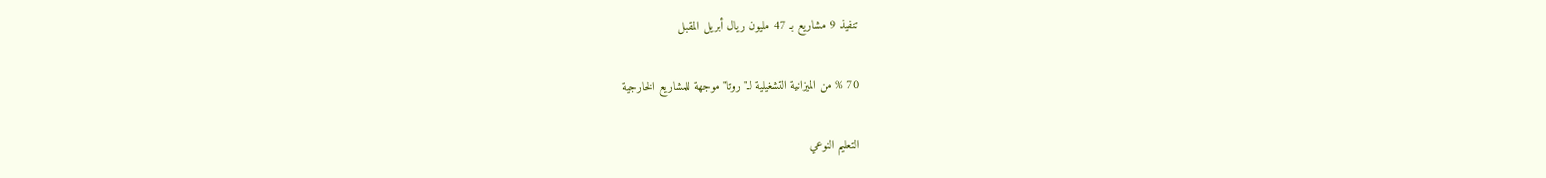تنفيذ 9 مشاريع بـ 47 مليون ريال أبريل المقبل

70 % من الميزانية التشغيلية لـ"روتا" موجهة للمشاريع الخارجية

التعليم النوعي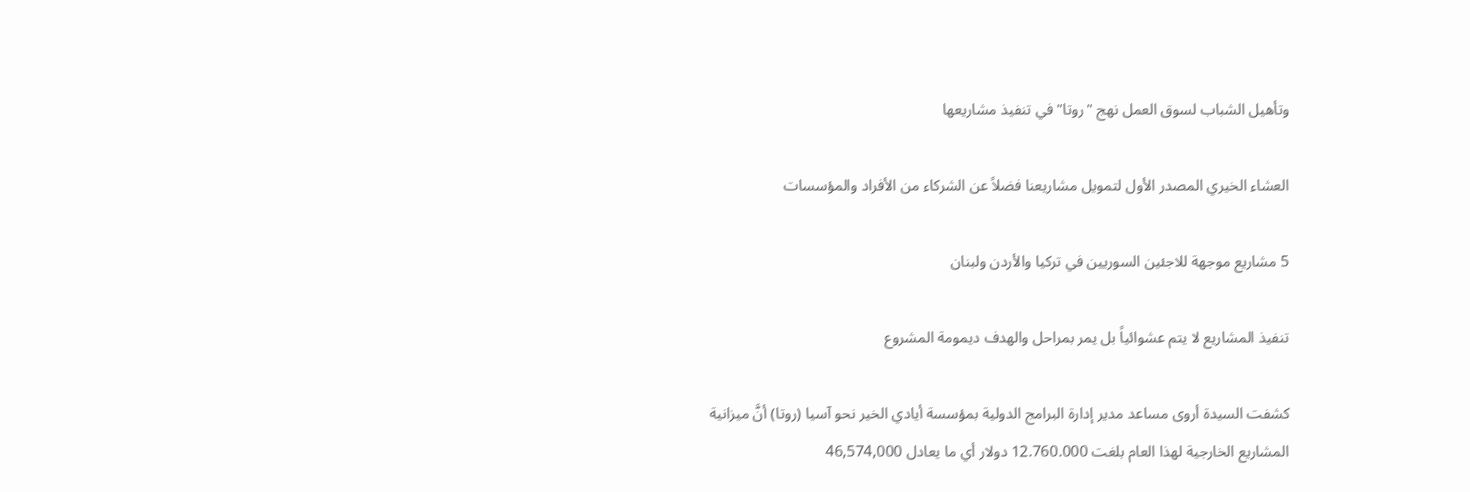وتأهيل الشباب لسوق العمل نهج "روتا" في تنفيذ مشاريعها

العشاء الخيري المصدر الأول لتمويل مشاريعنا فضلاً عن الشركاء من الأفراد والمؤسسات

5 مشاريع موجهة للاجئين السوريين في تركيا والأردن ولبنان

تنفيذ المشاريع لا يتم عشوائياً بل يمر بمراحل والهدف ديمومة المشروع

كشفت السيدة أروى مساعد مدير إدارة البرامج الدولية بمؤسسة أيادي الخير نحو آسيا (روتا) أنَّ ميزانية المشاريع الخارجية لهذا العام بلغت 12.760.000 دولار أي ما يعادل 46,574,000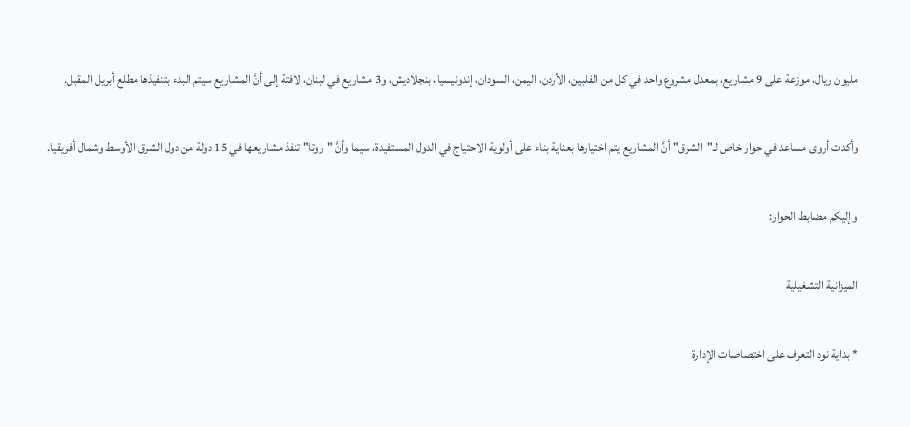مليون ريال، موزعة على 9 مشاريع، بمعدل مشروع واحد في كل من الفلبين، الأردن، اليمن، السودان، إندونيسيا، بنجلاديش، و3 مشاريع في لبنان، لافتة إلى أنَّ المشاريع سيتم البدء بتنفيذها مطلع أبريل المقبل.

وأكدت أروى مساعد في حوار خاص لـ"الشرق" أنَّ المشاريع يتم اختيارها بعناية بناء على أولوية الاحتياج في الدول المستفيدة، سيما وأنَّ "روتا" تنفذ مشاريعها في 15 دولة من دول الشرق الأوسط وشمال أفريقيا.

وإليكم مضابط الحوار:

الميزانية التشغيلية

* بداية نود التعرف على اختصاصات الإدارة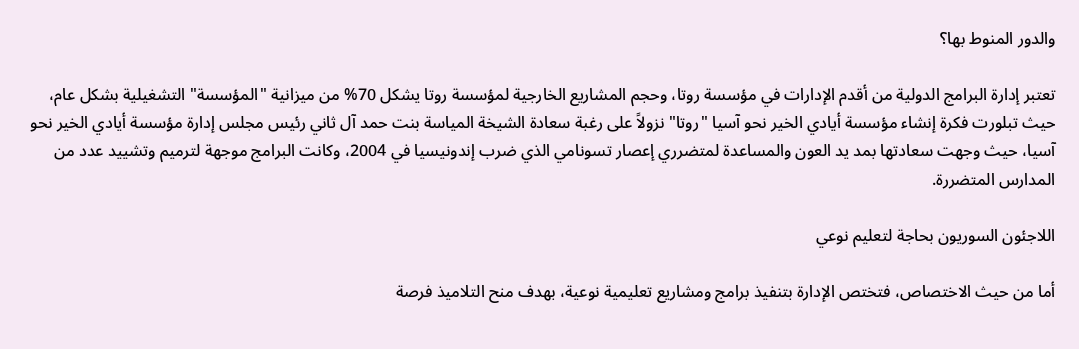والدور المنوط بها؟

تعتبر إدارة البرامج الدولية من أقدم الإدارات في مؤسسة روتا، وحجم المشاريع الخارجية لمؤسسة روتا يشكل 70% من ميزانية "المؤسسة" التشغيلية بشكل عام، حيث تبلورت فكرة إنشاء مؤسسة أيادي الخير نحو آسيا "روتا" نزولاً على رغبة سعادة الشيخة المياسة بنت حمد آل ثاني رئيس مجلس إدارة مؤسسة أيادي الخير نحو آسيا، حيث وجهت سعادتها بمد يد العون والمساعدة لمتضرري إعصار تسونامي الذي ضرب إندونيسيا في 2004، وكانت البرامج موجهة لترميم وتشييد عدد من المدارس المتضررة.

اللاجئون السوريون بحاجة لتعليم نوعي

أما من حيث الاختصاص، فتختص الإدارة بتنفيذ برامج ومشاريع تعليمية نوعية، بهدف منح التلاميذ فرصة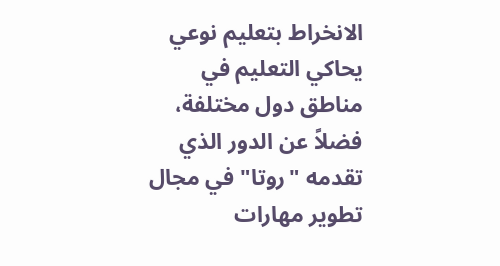الانخراط بتعليم نوعي يحاكي التعليم في مناطق دول مختلفة، فضلاً عن الدور الذي تقدمه "روتا" في مجال تطوير مهارات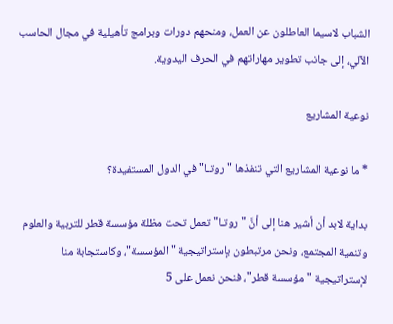الشباب لاسيما العاطلون عن العمل، ومنحهم دورات وبرامج تأهيلية في مجال الحاسب الآلي، إلى جانب تطوير مهاراتهم في الحرف اليدوية.

نوعية المشاريع

* ما نوعية المشاريع التي تنفذها "روتـا" في الدول المستفيدة؟

بداية لابد أن أشير هنا إلى أنَّ "روتـا" تعمل تحت مظلة مؤسسة قطر للتربية والعلوم وتنمية المجتمع، ونحن مرتبطون بإستراتيجية "المؤسسة"، وكاستجابة منا لإستراتيجية "مؤسسة قطر"، فنحن نعمل على 5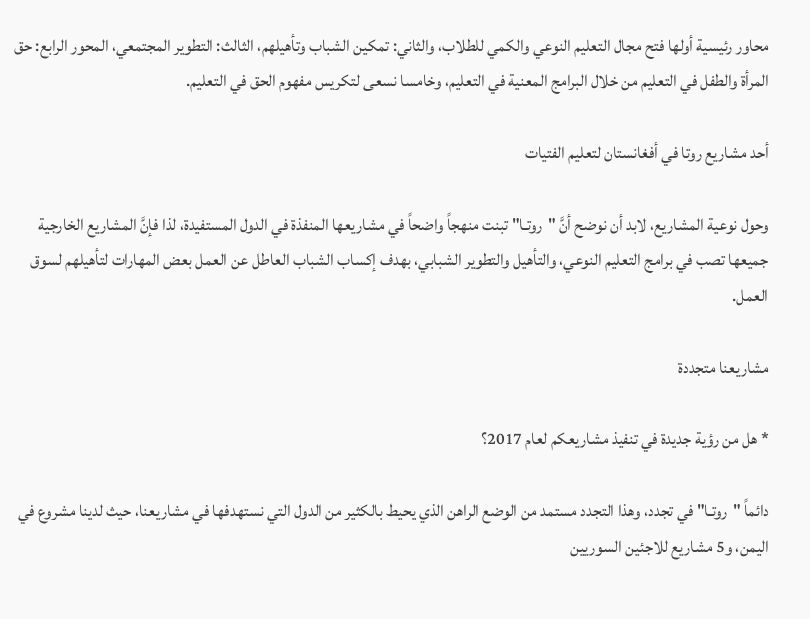محاور رئيسية أولها فتح مجال التعليم النوعي والكمي للطلاب، والثاني: تمكين الشباب وتأهيلهم، الثالث: التطوير المجتمعي، المحور الرابع: حق المرأة والطفل في التعليم من خلال البرامج المعنية في التعليم، وخامسا نسعى لتكريس مفهوم الحق في التعليم.

أحد مشاريع روتا في أفغانستان لتعليم الفتيات

وحول نوعية المشاريع، لابد أن نوضح أنَّ "روتـا" تبنت منهجاً واضحاً في مشاريعها المنفذة في الدول المستفيدة، لذا فإنَّ المشاريع الخارجية جميعها تصب في برامج التعليم النوعي، والتأهيل والتطوير الشبابي، بهدف إكساب الشباب العاطل عن العمل بعض المهارات لتأهيلهم لسوق العمل.

مشاريعنا متجددة

* هل من رؤية جديدة في تنفيذ مشاريعكم لعام 2017؟

دائماً "روتـا" في تجدد، وهذا التجدد مستمد من الوضع الراهن الذي يحيط بالكثير من الدول التي نستهدفها في مشاريعنا، حيث لدينا مشروع في اليمن، و5 مشاريع للاجئين السوريين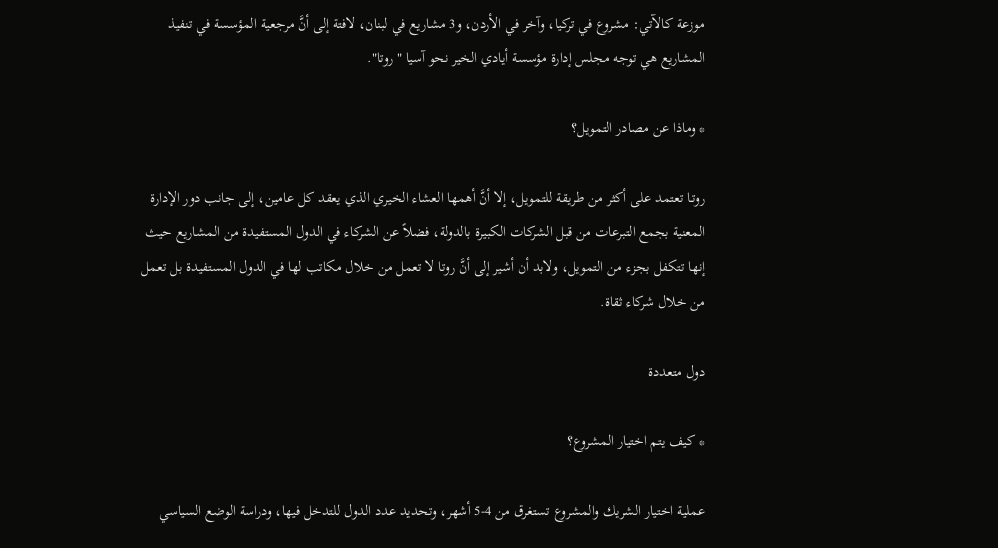موزعة كالآتي: مشروع في تركيا، وآخر في الأردن، و3 مشاريع في لبنان، لافتة إلى أنَّ مرجعية المؤسسة في تنفيذ المشاريع هي توجه مجلس إدارة مؤسسة أيادي الخير نحو آسيا "روتا".

* وماذا عن مصادر التمويل؟

روتـا تعتمد على أكثر من طريقة للتمويل، إلا أنَّ أهمها العشاء الخيري الذي يعقد كل عامين، إلى جانب دور الإدارة المعنية بجمع التبرعات من قبل الشركات الكبيرة بالدولة، فضلاً عن الشركاء في الدول المستفيدة من المشاريع حيث إنها تتكفل بجزء من التمويل، ولابد أن أشير إلى أنَّ روتا لا تعمل من خلال مكاتب لها في الدول المستفيدة بل تعمل من خلال شركاء ثقاة.

دول متعددة

* كيف يتم اختيار المشروع؟

عملية اختيار الشريك والمشروع تستغرق من 4-5 أشهر، وتحديد عدد الدول للتدخل فيها، ودراسة الوضع السياسي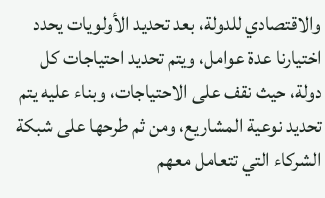والاقتصادي للدولة، بعد تحديد الأولويات يحدد اختيارنا عدة عوامل، ويتم تحديد احتياجات كل دولة، حيث نقف على الاحتياجات، وبناء عليه يتم تحديد نوعية المشاريع، ومن ثم طرحها على شبكة الشركاء التي تتعامل معهم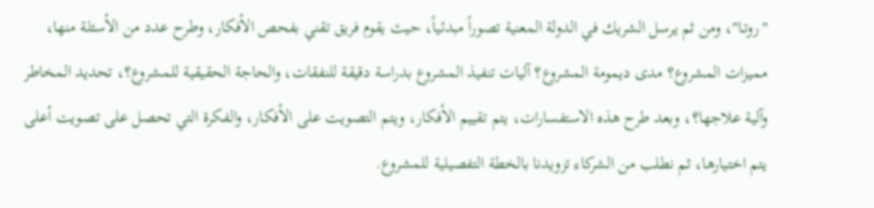"روتـا"، ومن ثم يرسل الشريك في الدولة المعنية تصوراً مبدئياً، حيث يقوم فريق تقني بفحص الأفكار، وطرح عدد من الأسئلة منها، مميزات المشروع؟ مدى ديمومة المشروع؟ آليات تنفيذ المشروع بدراسة دقيقة للنفقات، والحاجة الحقيقية للمشروع؟، تحديد المخاطر وآلية علاجها؟، وبعد طرح هذه الاستفسارات، يتم تقييم الأفكار، ويتم التصويت على الأفكار، والفكرة التي تحصل على تصويت أعلى يتم اختيارها، ثم نطلب من الشركاء تزويدنا بالخطة التفصيلية للمشروع.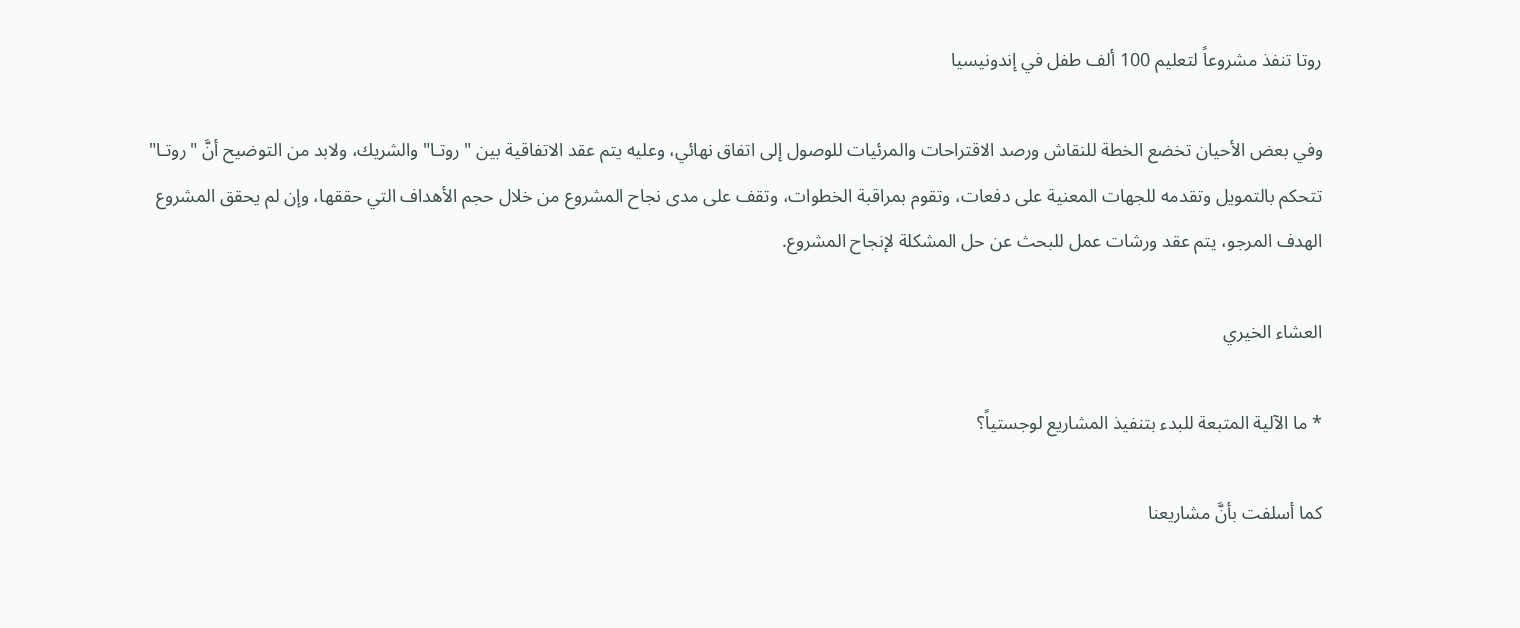روتا تنفذ مشروعاً لتعليم 100 ألف طفل في إندونيسيا

وفي بعض الأحيان تخضع الخطة للنقاش ورصد الاقتراحات والمرئيات للوصول إلى اتفاق نهائي، وعليه يتم عقد الاتفاقية بين "روتـا" والشريك، ولابد من التوضيح أنَّ "روتـا" تتحكم بالتمويل وتقدمه للجهات المعنية على دفعات، وتقوم بمراقبة الخطوات، وتقف على مدى نجاح المشروع من خلال حجم الأهداف التي حققها، وإن لم يحقق المشروع الهدف المرجو، يتم عقد ورشات عمل للبحث عن حل المشكلة لإنجاح المشروع.

العشاء الخيري

* ما الآلية المتبعة للبدء بتنفيذ المشاريع لوجستياً؟

كما أسلفت بأنَّ مشاريعنا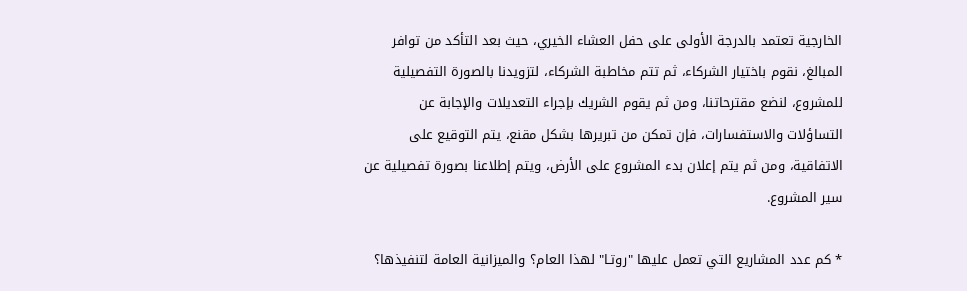الخارجية تعتمد بالدرجة الأولى على حفل العشاء الخيري، حيث بعد التأكد من توافر المبالغ، نقوم باختيار الشركاء، ثم تتم مخاطبة الشركاء، لتزويدنا بالصورة التفصيلية للمشروع، لنضع مقترحاتنا، ومن ثم يقوم الشريك بإجراء التعديلات والإجابة عن التساؤلات والاستفسارات، فإن تمكن من تبريرها بشكل مقنع، يتم التوقيع على الاتفاقية، ومن ثم يتم إعلان بدء المشروع على الأرض، ويتم إطلاعنا بصورة تفصيلية عن سير المشروع.

* كم عدد المشاريع التي تعمل عليها "روتـا" لهذا العام؟ والميزانية العامة لتنفيذها؟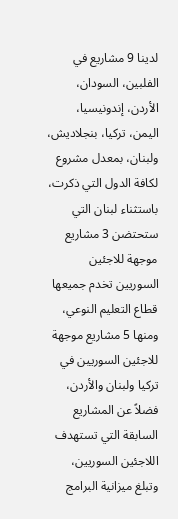لدينا 9 مشاريع في الفلبين، السودان، الأردن، إندونيسيا، اليمن، تركيا، بنجلاديش، ولبنان، بمعدل مشروع لكافة الدول التي ذكرت، باستثناء لبنان التي ستحتضن 3 مشاريع موجهة للاجئين السوريين تخدم جميعها قطاع التعليم النوعي، ومنها 5 مشاريع موجهة للاجئين السوريين في تركيا ولبنان والأردن، فضلاً عن المشاريع السابقة التي تستهدف اللاجئين السوريين، وتبلغ ميزانية البرامج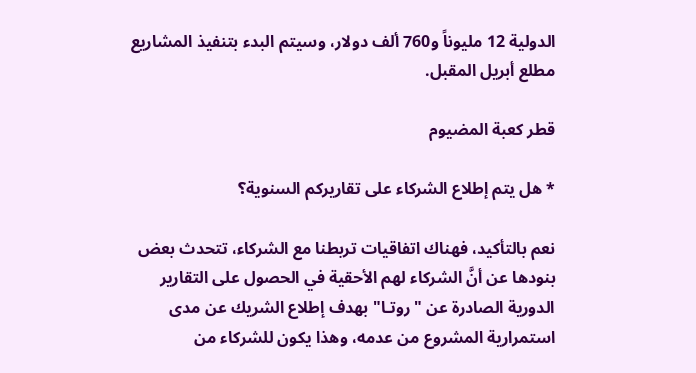الدولية 12 مليوناً و760 ألف دولار، وسيتم البدء بتنفيذ المشاريع مطلع أبريل المقبل.

قطر كعبة المضيوم

* هل يتم إطلاع الشركاء على تقاريركم السنوية؟

نعم بالتأكيد، فهناك اتفاقيات تربطنا مع الشركاء، تتحدث بعض بنودها عن أنَّ الشركاء لهم الأحقية في الحصول على التقارير الدورية الصادرة عن "روتـا" بهدف إطلاع الشريك عن مدى استمرارية المشروع من عدمه، وهذا يكون للشركاء من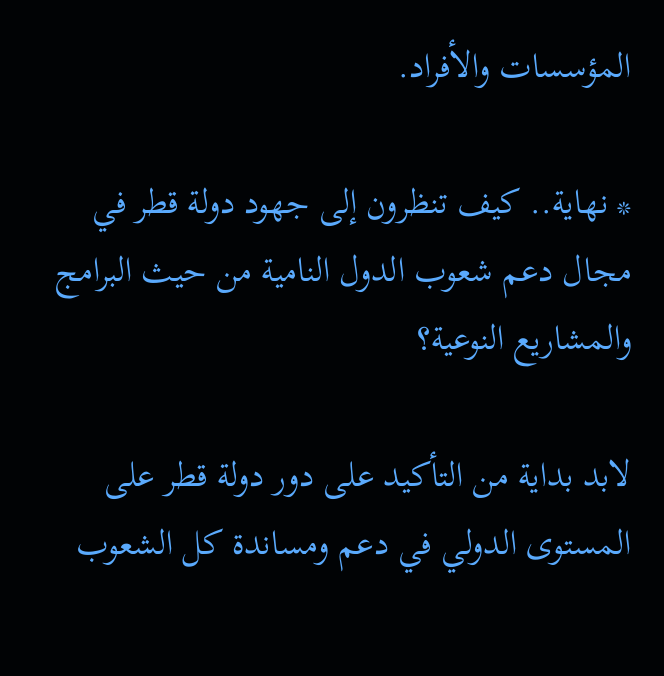المؤسسات والأفراد.

* نهاية.. كيف تنظرون إلى جهود دولة قطر في مجال دعم شعوب الدول النامية من حيث البرامج والمشاريع النوعية؟

لابد بداية من التأكيد على دور دولة قطر على المستوى الدولي في دعم ومساندة كل الشعوب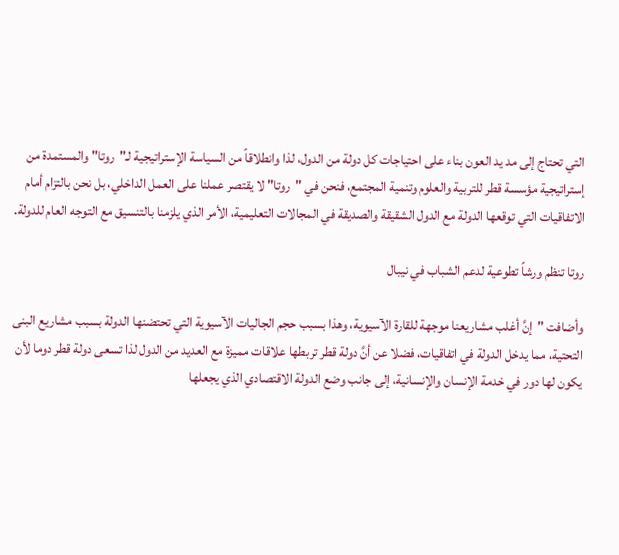التي تحتاج إلى مد يد العون بناء على احتياجات كل دولة من الدول، لذا وانطلاقاً من السياسة الإستراتيجية لـ"روتا" والمستمدة من إستراتيجية مؤسسة قطر للتربية والعلوم وتنمية المجتمع، فنحن في "روتا" لا يقتصر عملنا على العمل الداخلي، بل نحن بالتزام أمام الاتفاقيات التي توقعها الدولة مع الدول الشقيقة والصديقة في المجالات التعليمية، الأمر الذي يلزمنا بالتنسيق مع التوجه العام للدولة.

روتا تنظم ورشاً تطوعية لدعم الشباب في نيبال

وأضافت "إنَّ أغلب مشاريعنا موجهة للقارة الآسيوية، وهذا بسبب حجم الجاليات الآسيوية التي تحتضنها الدولة بسبب مشاريع البنى التحتية، مما يدخل الدولة في اتفاقيات، فضلا عن أنَّ دولة قطر تربطها علاقات مميزة مع العديد من الدول لذا تسعى دولة قطر دوما لأن يكون لها دور في خدمة الإنسان والإنسانية، إلى جانب وضع الدولة الاقتصادي الذي يجعلها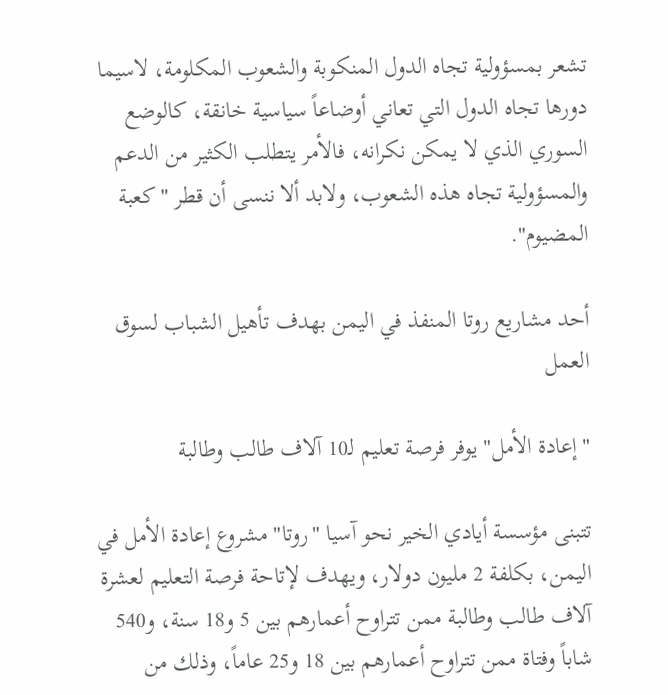تشعر بمسؤولية تجاه الدول المنكوبة والشعوب المكلومة، لاسيما دورها تجاه الدول التي تعاني أوضاعاً سياسية خانقة، كالوضع السوري الذي لا يمكن نكرانه، فالأمر يتطلب الكثير من الدعم والمسؤولية تجاه هذه الشعوب، ولابد ألا ننسى أن قطر "كعبة المضيوم".

أحد مشاريع روتا المنفذ في اليمن بهدف تأهيل الشباب لسوق العمل

"إعادة الأمل" يوفر فرصة تعليم لـ10 آلاف طالب وطالبة

تتبنى مؤسسة أيادي الخير نحو آسيا "روتا" مشروع إعادة الأمل في اليمن، بكلفة 2 مليون دولار، ويهدف لإتاحة فرصة التعليم لعشرة آلاف طالب وطالبة ممن تتراوح أعمارهم بين 5 و18 سنة، و540 شاباً وفتاة ممن تتراوح أعمارهم بين 18 و25 عاماً، وذلك من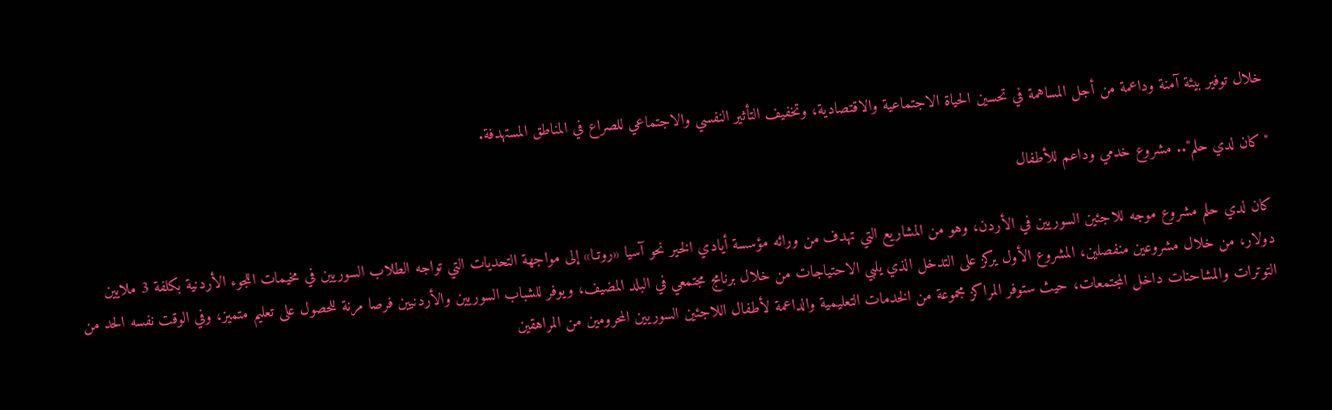خلال توفير بيئة آمنة وداعمة من أجل المساهمة في تحسين الحياة الاجتماعية والاقتصادية، وتخفيف التأثير النفسي والاجتماعي للصراع في المناطق المستهدفة.

"كان لدي حلم".. مشروع خدمي وداعم للأطفال

كان لدي حلم مشروع موجه للاجئين السوريين في الأردن، وهو من المشاريع التي تهدف من ورائه مؤسسة أيادي الخير نحو آسيا «روتـا» إلى مواجهة التحديات التي تواجه الطلاب السوريين في مخيمات اللجوء الأردنية بكلفة 3 ملايين دولار، من خلال مشروعين منفصلين، المشروع الأول يركز على التدخل الذي يلبي الاحتياجات من خلال برنامج مجتمعي في البلد المضيف، ويوفر للشباب السوريين والأردنيين فرصا مرنة للحصول على تعليم متميز، وفي الوقت نفسه الحد من التوترات والمشاحنات داخل المجتمعات، حيث ستوفر المراكز مجموعة من الخدمات التعليمية والداعمة لأطفال اللاجئين السوريين المحرومين من المراهقين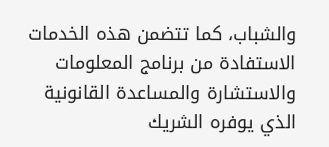والشباب، كما تتضمن هذه الخدمات الاستفادة من برنامج المعلومات والاستشارة والمساعدة القانونية الذي يوفره الشريك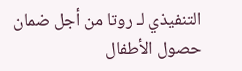التنفيذي لـ روتا من أجل ضمان حصول الأطفال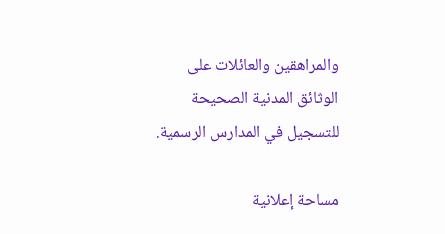والمراهقين والعائلات على الوثائق المدنية الصحيحة للتسجيل في المدارس الرسمية.

مساحة إعلانية